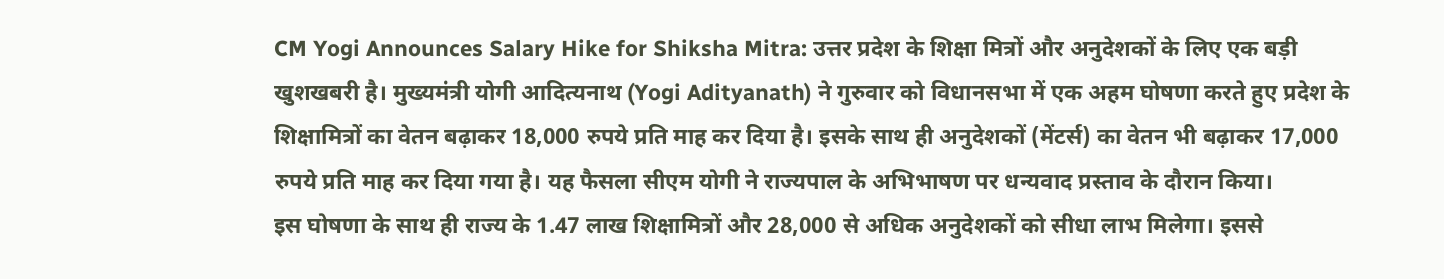CM Yogi Announces Salary Hike for Shiksha Mitra: उत्तर प्रदेश के शिक्षा मित्रों और अनुदेशकों के लिए एक बड़ी खुशखबरी है। मुख्यमंत्री योगी आदित्यनाथ (Yogi Adityanath) ने गुरुवार को विधानसभा में एक अहम घोषणा करते हुए प्रदेश के शिक्षामित्रों का वेतन बढ़ाकर 18,000 रुपये प्रति माह कर दिया है। इसके साथ ही अनुदेशकों (मेंटर्स) का वेतन भी बढ़ाकर 17,000 रुपये प्रति माह कर दिया गया है। यह फैसला सीएम योगी ने राज्यपाल के अभिभाषण पर धन्यवाद प्रस्ताव के दौरान किया।
इस घोषणा के साथ ही राज्य के 1.47 लाख शिक्षामित्रों और 28,000 से अधिक अनुदेशकों को सीधा लाभ मिलेगा। इससे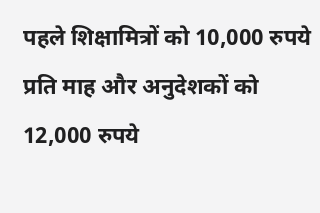पहले शिक्षामित्रों को 10,000 रुपये प्रति माह और अनुदेशकों को 12,000 रुपये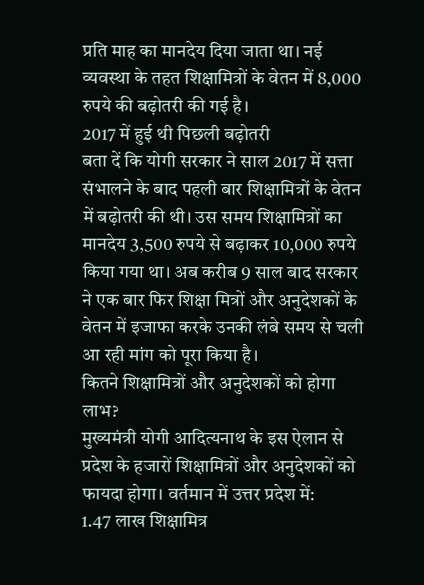प्रति माह का मानदेय दिया जाता था। नई व्यवस्था के तहत शिक्षामित्रों के वेतन में 8,000 रुपये की बढ़ोतरी की गई है।
2017 में हुई थी पिछली बढ़ोतरी
बता दें कि योगी सरकार ने साल 2017 में सत्ता संभालने के बाद पहली बार शिक्षामित्रों के वेतन में बढ़ोतरी की थी। उस समय शिक्षामित्रों का मानदेय 3,500 रुपये से बढ़ाकर 10,000 रुपये किया गया था। अब करीब 9 साल बाद सरकार ने एक बार फिर शिक्षा मित्रों और अनुदेशकों के वेतन में इजाफा करके उनकी लंबे समय से चली आ रही मांग को पूरा किया है।
कितने शिक्षामित्रों और अनुदेशकों को होगा लाभ?
मुख्यमंत्री योगी आदित्यनाथ के इस ऐलान से प्रदेश के हजारों शिक्षामित्रों और अनुदेशकों को फायदा होगा। वर्तमान में उत्तर प्रदेश में:
1.47 लाख शिक्षामित्र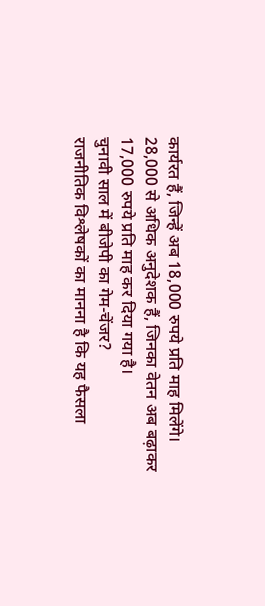कार्यरत हैं, जिन्हें अब 18,000 रुपये प्रति माह मिलेंगे।
28,000 से अधिक अनुदेशक हैं, जिनका वेतन अब बढ़ाकर 17,000 रुपये प्रति माह कर दिया गया है।
चुनावी साल में बीजेपी का गेम-चेंजर?
राजनीतिक विश्लेषकों का मानना है कि यह फैसला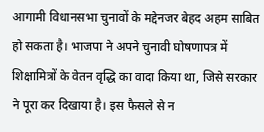आगामी विधानसभा चुनावों के मद्देनजर बेहद अहम साबित हो सकता है। भाजपा ने अपने चुनावी घोषणापत्र में शिक्षामित्रों के वेतन वृद्धि का वादा किया था, जिसे सरकार ने पूरा कर दिखाया है। इस फैसले से न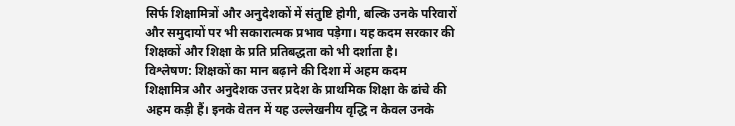सिर्फ शिक्षामित्रों और अनुदेशकों में संतुष्टि होगी, बल्कि उनके परिवारों और समुदायों पर भी सकारात्मक प्रभाव पड़ेगा। यह कदम सरकार की शिक्षकों और शिक्षा के प्रति प्रतिबद्धता को भी दर्शाता है।
विश्लेषण: शिक्षकों का मान बढ़ाने की दिशा में अहम कदम
शिक्षामित्र और अनुदेशक उत्तर प्रदेश के प्राथमिक शिक्षा के ढांचे की अहम कड़ी हैं। इनके वेतन में यह उल्लेखनीय वृद्धि न केवल उनके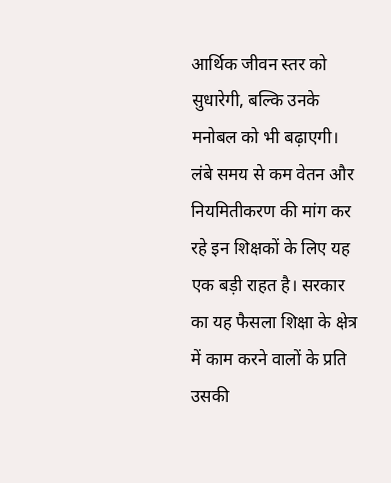आर्थिक जीवन स्तर को सुधारेगी, बल्कि उनके मनोबल को भी बढ़ाएगी। लंबे समय से कम वेतन और नियमितीकरण की मांग कर रहे इन शिक्षकों के लिए यह एक बड़ी राहत है। सरकार का यह फैसला शिक्षा के क्षेत्र में काम करने वालों के प्रति उसकी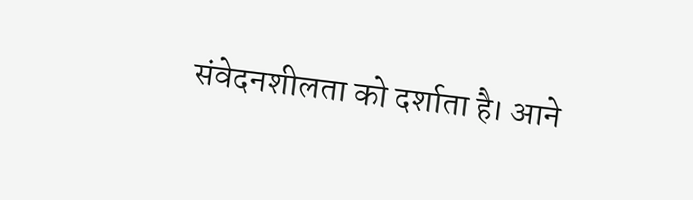संवेदनशीलता को दर्शाता है। आने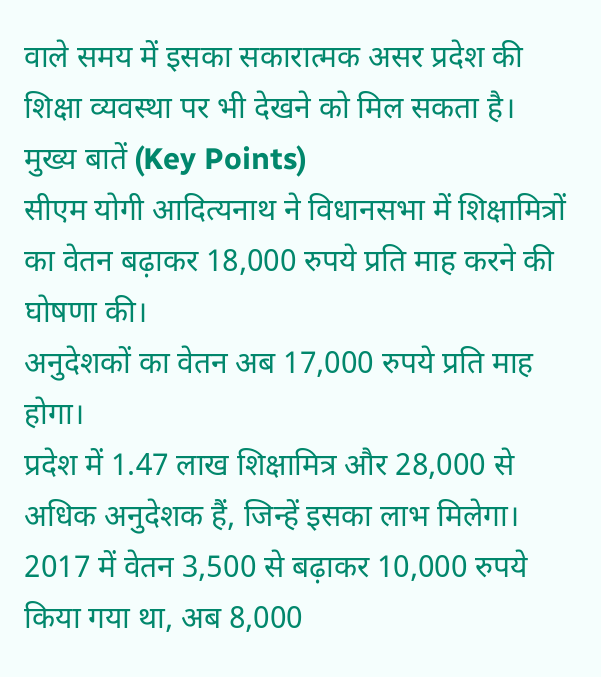वाले समय में इसका सकारात्मक असर प्रदेश की शिक्षा व्यवस्था पर भी देखने को मिल सकता है।
मुख्य बातें (Key Points)
सीएम योगी आदित्यनाथ ने विधानसभा में शिक्षामित्रों का वेतन बढ़ाकर 18,000 रुपये प्रति माह करने की घोषणा की।
अनुदेशकों का वेतन अब 17,000 रुपये प्रति माह होगा।
प्रदेश में 1.47 लाख शिक्षामित्र और 28,000 से अधिक अनुदेशक हैं, जिन्हें इसका लाभ मिलेगा।
2017 में वेतन 3,500 से बढ़ाकर 10,000 रुपये किया गया था, अब 8,000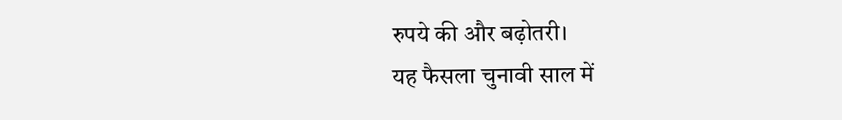रुपये की और बढ़ोतरी।
यह फैसला चुनावी साल में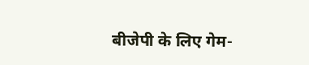बीजेपी के लिए गेम-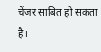चेंजर साबित हो सकता है।